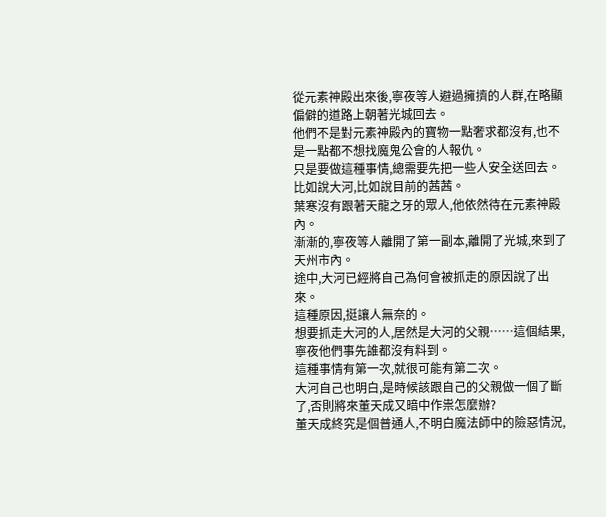從元素神殿出來後,寧夜等人避過擁擠的人群,在略顯偏僻的道路上朝著光城回去。
他們不是對元素神殿內的寶物一點奢求都沒有,也不是一點都不想找魔鬼公會的人報仇。
只是要做這種事情,總需要先把一些人安全送回去。
比如說大河,比如說目前的茜茜。
葉寒沒有跟著天龍之牙的眾人,他依然待在元素神殿內。
漸漸的,寧夜等人離開了第一副本,離開了光城,來到了天州市內。
途中,大河已經將自己為何會被抓走的原因說了出來。
這種原因,挺讓人無奈的。
想要抓走大河的人,居然是大河的父親……這個結果,寧夜他們事先誰都沒有料到。
這種事情有第一次,就很可能有第二次。
大河自己也明白,是時候該跟自己的父親做一個了斷了,否則將來董天成又暗中作祟怎麼辦?
董天成終究是個普通人,不明白魔法師中的險惡情況,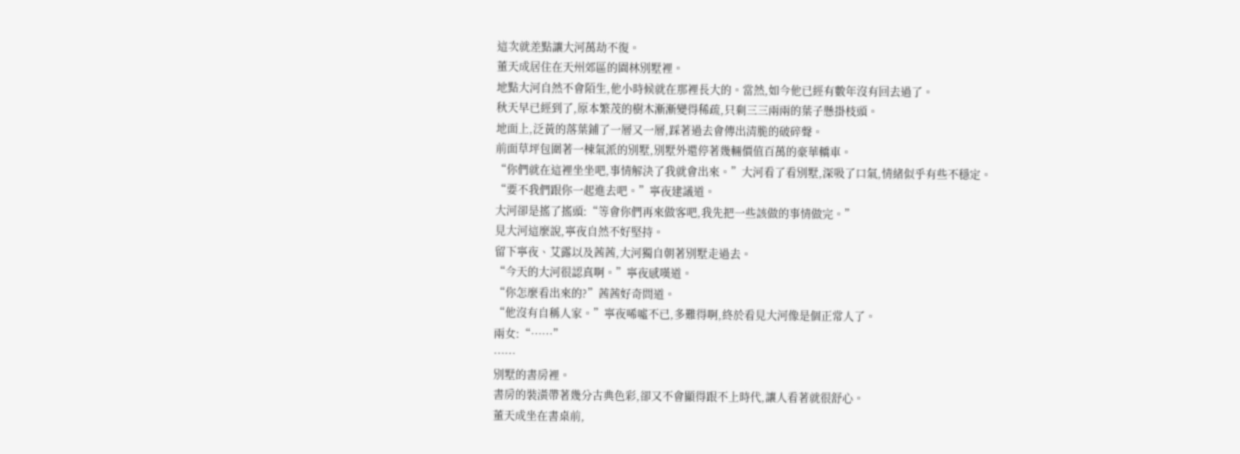這次就差點讓大河萬劫不復。
董天成居住在天州郊區的園林別墅裡。
地點大河自然不會陌生,他小時候就在那裡長大的。當然,如今他已經有數年沒有回去過了。
秋天早已經到了,原本繁茂的樹木漸漸變得稀疏,只剩三三兩兩的葉子懸掛枝頭。
地面上,泛黃的落葉鋪了一層又一層,踩著過去會傳出清脆的破碎聲。
前面草坪包圍著一棟氣派的別墅,別墅外還停著幾輛價值百萬的豪華轎車。
“你們就在這裡坐坐吧,事情解決了我就會出來。”大河看了看別墅,深吸了口氣,情緒似乎有些不穩定。
“要不我們跟你一起進去吧。”寧夜建議道。
大河卻是搖了搖頭:“等會你們再來做客吧,我先把一些該做的事情做完。”
見大河這麼說,寧夜自然不好堅持。
留下寧夜、艾露以及茜茜,大河獨自朝著別墅走過去。
“今天的大河很認真啊。”寧夜感嘆道。
“你怎麼看出來的?”茜茜好奇問道。
“他沒有自稱人家。”寧夜唏噓不已,多難得啊,終於看見大河像是個正常人了。
兩女:“……”
……
別墅的書房裡。
書房的裝潢帶著幾分古典色彩,卻又不會顯得跟不上時代,讓人看著就很舒心。
董天成坐在書桌前,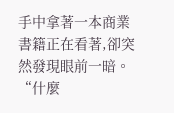手中拿著一本商業書籍正在看著,卻突然發現眼前一暗。
“什麼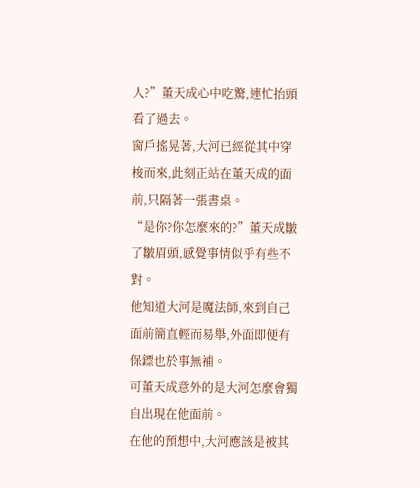人?”董天成心中吃驚,連忙抬頭看了過去。
窗戶搖晃著,大河已經從其中穿梭而來,此刻正站在董天成的面前,只隔著一張書桌。
“是你?你怎麼來的?”董天成皺了皺眉頭,感覺事情似乎有些不對。
他知道大河是魔法師,來到自己面前簡直輕而易舉,外面即便有保鏢也於事無補。
可董天成意外的是大河怎麼會獨自出現在他面前。
在他的預想中,大河應該是被其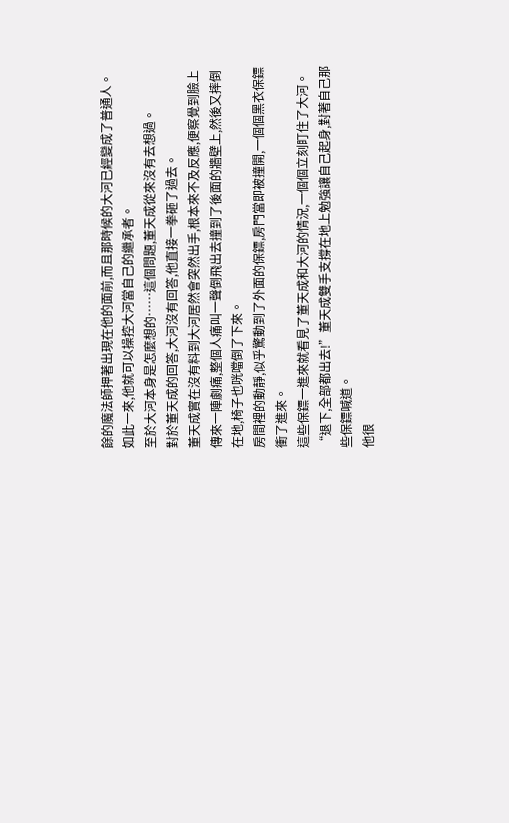餘的魔法師押著出現在他的面前,而且那時候的大河已經變成了普通人。
如此一來,他就可以操控大河當自己的繼承者。
至於大河本身是怎麼想的……這個問題,董天成從來沒有去想過。
對於董天成的回答,大河沒有回答,他直接一拳砸了過去。
董天成實在沒有料到大河居然會突然出手,根本來不及反應,便察覺到臉上傳來一陣劇痛,整個人痛叫一聲倒飛出去撞到了後面的牆壁上,然後又摔倒在地,椅子也咣噹倒了下來。
房間裡的動靜,似乎驚動到了外面的保鏢,房門當即被撞開,一個個黑衣保鏢衝了進來。
這些保鏢一進來就看見了董天成和大河的情況,一個個立刻盯住了大河。
“退下,全部都出去!”董天成雙手支撐在地上勉強讓自己起身,對著自己那些保鏢喊道。
他很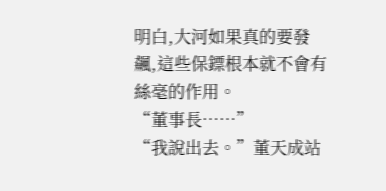明白,大河如果真的要發飆,這些保鏢根本就不會有絲毫的作用。
“董事長……”
“我說出去。”董天成站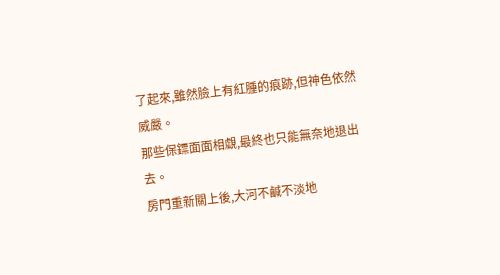了起來,雖然臉上有紅腫的痕跡,但神色依然威嚴。
那些保鏢面面相覷,最終也只能無奈地退出去。
房門重新關上後,大河不鹹不淡地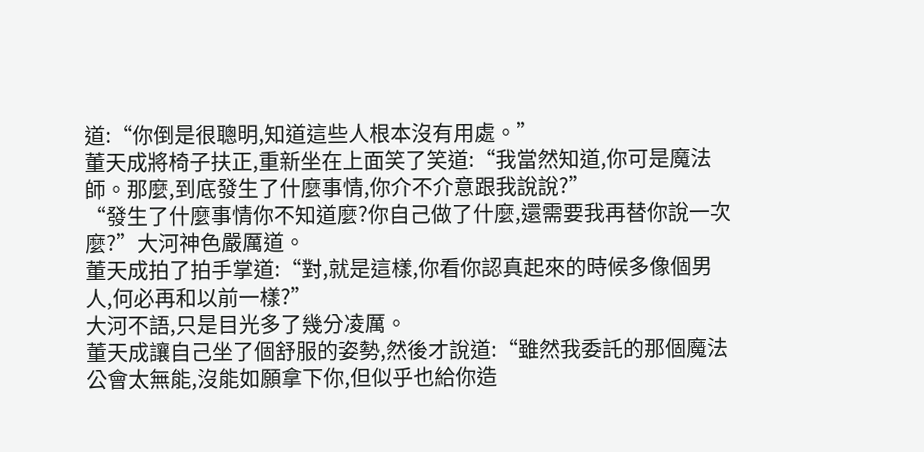道:“你倒是很聰明,知道這些人根本沒有用處。”
董天成將椅子扶正,重新坐在上面笑了笑道:“我當然知道,你可是魔法師。那麼,到底發生了什麼事情,你介不介意跟我說說?”
“發生了什麼事情你不知道麼?你自己做了什麼,還需要我再替你說一次麼?”大河神色嚴厲道。
董天成拍了拍手掌道:“對,就是這樣,你看你認真起來的時候多像個男人,何必再和以前一樣?”
大河不語,只是目光多了幾分凌厲。
董天成讓自己坐了個舒服的姿勢,然後才說道:“雖然我委託的那個魔法公會太無能,沒能如願拿下你,但似乎也給你造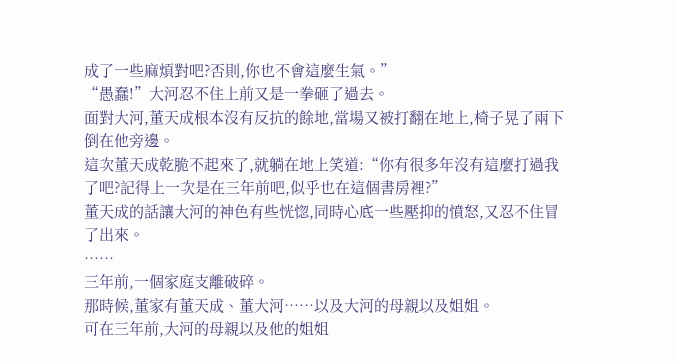成了一些麻煩對吧?否則,你也不會這麼生氣。”
“愚蠢!”大河忍不住上前又是一拳砸了過去。
面對大河,董天成根本沒有反抗的餘地,當場又被打翻在地上,椅子晃了兩下倒在他旁邊。
這次董天成乾脆不起來了,就躺在地上笑道:“你有很多年沒有這麼打過我了吧?記得上一次是在三年前吧,似乎也在這個書房裡?”
董天成的話讓大河的神色有些恍惚,同時心底一些壓抑的憤怒,又忍不住冒了出來。
……
三年前,一個家庭支離破碎。
那時候,董家有董天成、董大河……以及大河的母親以及姐姐。
可在三年前,大河的母親以及他的姐姐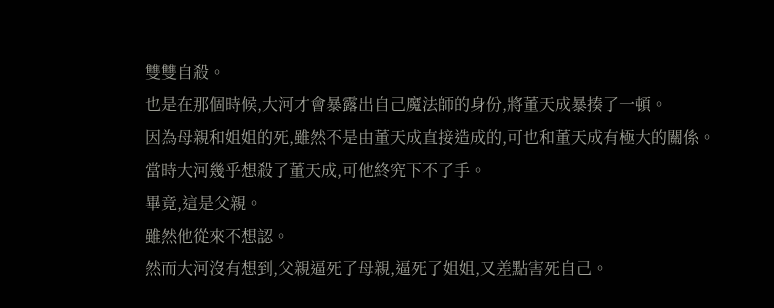雙雙自殺。
也是在那個時候,大河才會暴露出自己魔法師的身份,將董天成暴揍了一頓。
因為母親和姐姐的死,雖然不是由董天成直接造成的,可也和董天成有極大的關係。
當時大河幾乎想殺了董天成,可他終究下不了手。
畢竟,這是父親。
雖然他從來不想認。
然而大河沒有想到,父親逼死了母親,逼死了姐姐,又差點害死自己。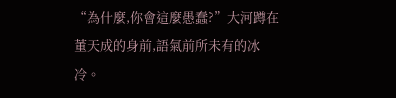“為什麼,你會這麼愚蠢?”大河蹲在董天成的身前,語氣前所未有的冰冷。